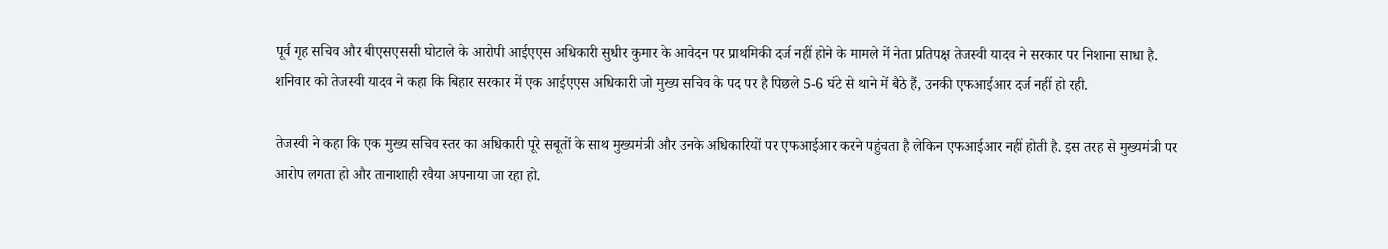पूर्व गृह सचिव और बीएसएससी घोटाले के आरोपी आईएएस अधिकारी सुधीर कुमार के आवेदन पर प्राथमिकी दर्ज नहीं होने के मामले में नेता प्रतिपक्ष तेजस्वी यादव ने सरकार पर निशाना साधा है. शनिवार को तेजस्वी यादव ने कहा कि बिहार सरकार में एक आईएएस अधिकारी जो मुख्य सचिव के पद पर है पिछले 5-6 घंटे से थाने में बैठे हैं, उनकी एफआईआर दर्ज नहीं हो रही.

तेजस्वी ने कहा कि एक मुख्य सचिव स्तर का अधिकारी पूरे सबूतों के साथ मुख्यमंत्री और उनके अधिकारियों पर एफआईआर करने पहुंचता है लेकिन एफआईआर नहीं होती है. इस तरह से मुख्यमंत्री पर आरोप लगता हो और तानाशाही रवैया अपनाया जा रहा हो.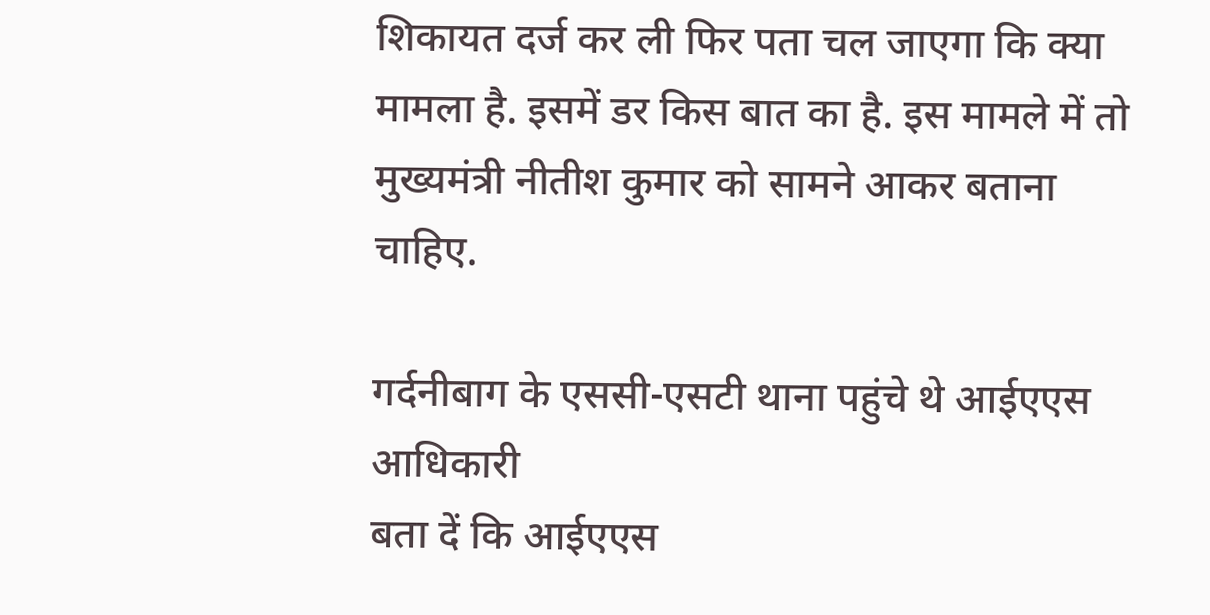शिकायत दर्ज कर ली फिर पता चल जाएगा कि क्या मामला है. इसमें डर किस बात का है. इस मामले में तो मुख्यमंत्री नीतीश कुमार को सामने आकर बताना चाहिए.

गर्दनीबाग के एससी-एसटी थाना पहुंचे थे आईएएस आधिकारी
बता दें कि आईएएस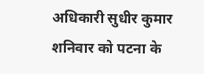अधिकारी सुधीर कुमार शनिवार को पटना के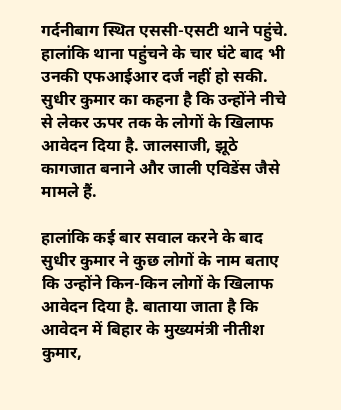गर्दनीबाग स्थित एससी-एसटी थाने पहुंचे. हालांकि थाना पहुंचने के चार घंटे बाद भी उनकी एफआईआर दर्ज नहीं हो सकी. सुधीर कुमार का कहना है कि उन्होंने नीचे से लेकर ऊपर तक के लोगों के खिलाफ आवेदन दिया है. जालसाजी, झूठे कागजात बनाने और जाली एविडेंस जैसे मामले हैं.

हालांकि कई बार सवाल करने के बाद सुधीर कुमार ने कुछ लोगों के नाम बताए कि उन्होंने किन-किन लोगों के खिलाफ आवेदन दिया है. बाताया जाता है कि आवेदन में बिहार के मुख्यमंत्री नीतीश कुमार,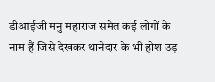डीआईजी मनु महाराज समेत कई लोगों के नाम हैं जिसे देखकर थानेदार के भी होश उड़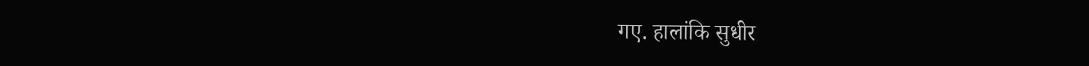गए. हालांकि सुधीर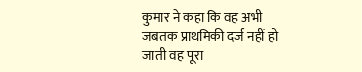कुमार ने कहा कि वह अभी जबतक प्राथमिकी दर्ज नहीं हो जाती वह पूरा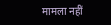मामला नहीं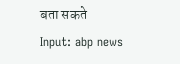बता सकते
Input: abp news